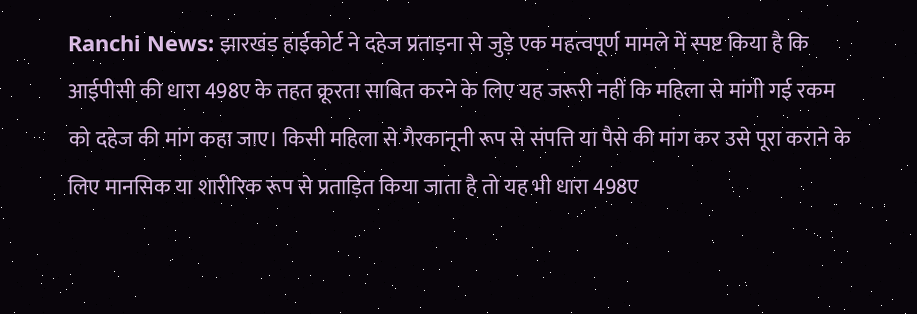Ranchi News: झारखंड हाईकोर्ट ने दहेज प्रताड़ना से जुड़े एक महत्वपूर्ण मामले में स्पष्ट किया है कि आईपीसी की धारा 498ए के तहत क्रूरता साबित करने के लिए यह जरूरी नहीं कि महिला से मांगी गई रकम को दहेज की मांग कहा जाए। किसी महिला से गैरकानूनी रूप से संपत्ति या पैसे की मांग कर उसे पूरा कराने के लिए मानसिक या शारीरिक रूप से प्रताड़ित किया जाता है तो यह भी धारा 498ए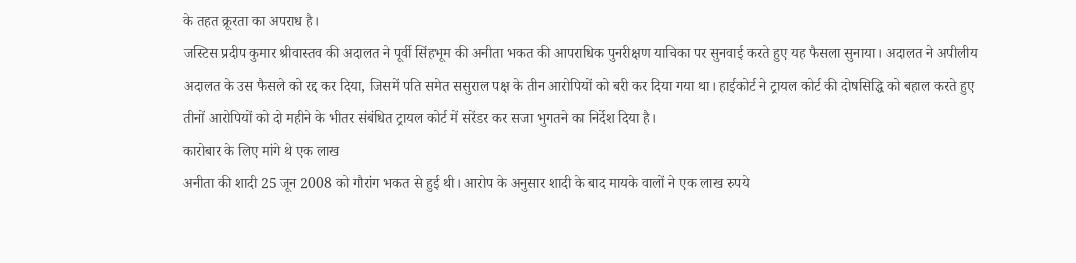के तहत क्रूरता का अपराध है।
जस्टिस प्रदीप कुमार श्रीवास्तव की अदालत ने पूर्वी सिंहभूम की अनीता भकत की आपराधिक पुनरीक्षण याचिका पर सुनवाई करते हुए यह फैसला सुनाया। अदालत ने अपीलीय अदालत के उस फैसले को रद्द कर दिया, जिसमें पति समेत ससुराल पक्ष के तीन आरोपियों को बरी कर दिया गया था। हाईकोर्ट ने ट्रायल कोर्ट की दोषसिद्धि को बहाल करते हुए तीनों आरोपियों को दो महीने के भीतर संबंधित ट्रायल कोर्ट में सरेंडर कर सजा भुगतने का निर्देश दिया है।
कारोबार के लिए मांगे थे एक लाख
अनीता की शादी 25 जून 2008 को गौरांग भकत से हुई थी। आरोप के अनुसार शादी के बाद मायके वालों ने एक लाख रुपये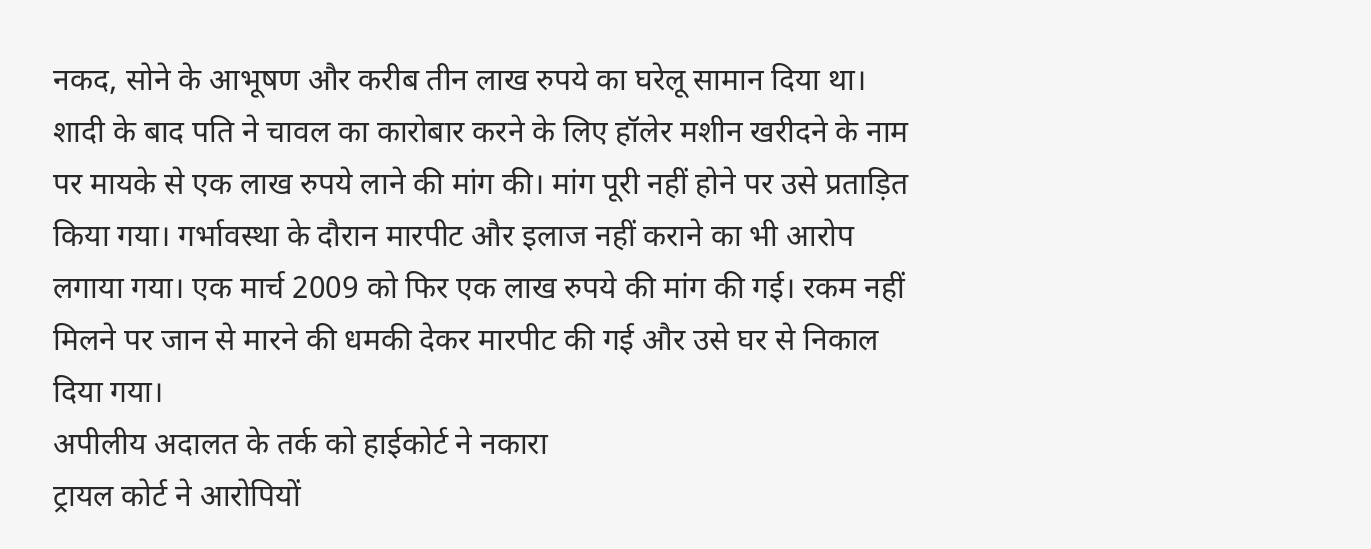नकद, सोने के आभूषण और करीब तीन लाख रुपये का घरेलू सामान दिया था। शादी के बाद पति ने चावल का कारोबार करने के लिए हॉलेर मशीन खरीदने के नाम पर मायके से एक लाख रुपये लाने की मांग की। मांग पूरी नहीं होने पर उसे प्रताड़ित किया गया। गर्भावस्था के दौरान मारपीट और इलाज नहीं कराने का भी आरोप लगाया गया। एक मार्च 2009 को फिर एक लाख रुपये की मांग की गई। रकम नहीं मिलने पर जान से मारने की धमकी देकर मारपीट की गई और उसे घर से निकाल दिया गया।
अपीलीय अदालत के तर्क को हाईकोर्ट ने नकारा
ट्रायल कोर्ट ने आरोपियों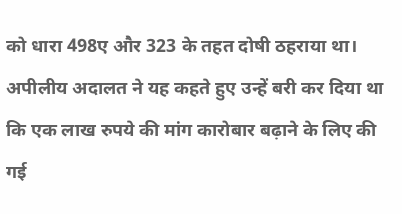को धारा 498ए और 323 के तहत दोषी ठहराया था। अपीलीय अदालत ने यह कहते हुए उन्हें बरी कर दिया था कि एक लाख रुपये की मांग कारोबार बढ़ाने के लिए की गई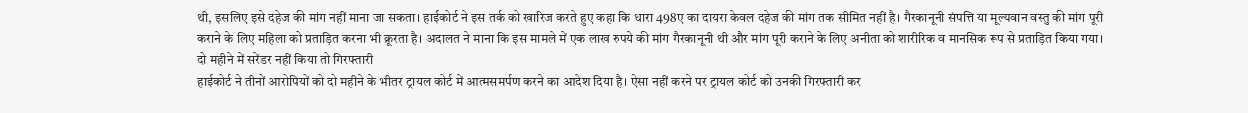थी, इसलिए इसे दहेज की मांग नहीं माना जा सकता। हाईकोर्ट ने इस तर्क को खारिज करते हुए कहा कि धारा 498ए का दायरा केवल दहेज की मांग तक सीमित नहीं है। गैरकानूनी संपत्ति या मूल्यवान वस्तु की मांग पूरी कराने के लिए महिला को प्रताड़ित करना भी क्रूरता है। अदालत ने माना कि इस मामले में एक लाख रुपये की मांग गैरकानूनी थी और मांग पूरी कराने के लिए अनीता को शारीरिक व मानसिक रूप से प्रताड़ित किया गया।
दो महीने में सरेंडर नहीं किया तो गिरफ्तारी
हाईकोर्ट ने तीनों आरोपियों को दो महीने के भीतर ट्रायल कोर्ट में आत्मसमर्पण करने का आदेश दिया है। ऐसा नहीं करने पर ट्रायल कोर्ट को उनकी गिरफ्तारी कर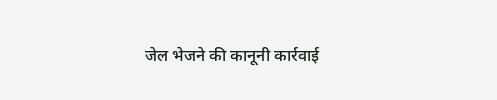जेल भेजने की कानूनी कार्रवाई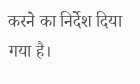करने का निर्देश दिया गया है।